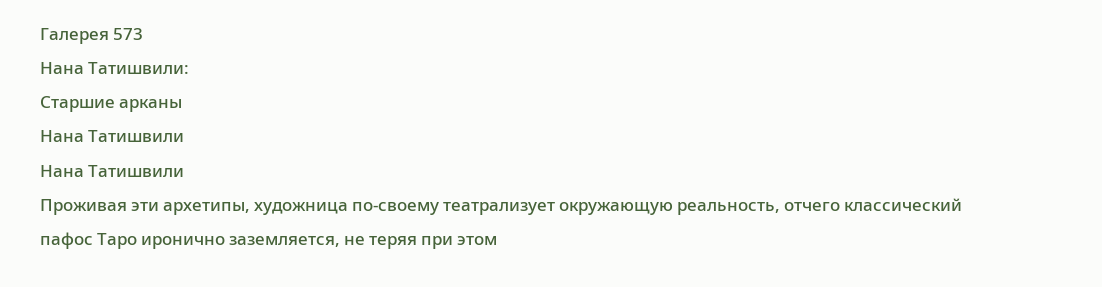Галерея 573
Нана Татишвили:
Старшие арканы
Нана Татишвили
Нана Татишвили
Проживая эти архетипы, художница по-своему театрализует окружающую реальность, отчего классический пафос Таро иронично заземляется, не теряя при этом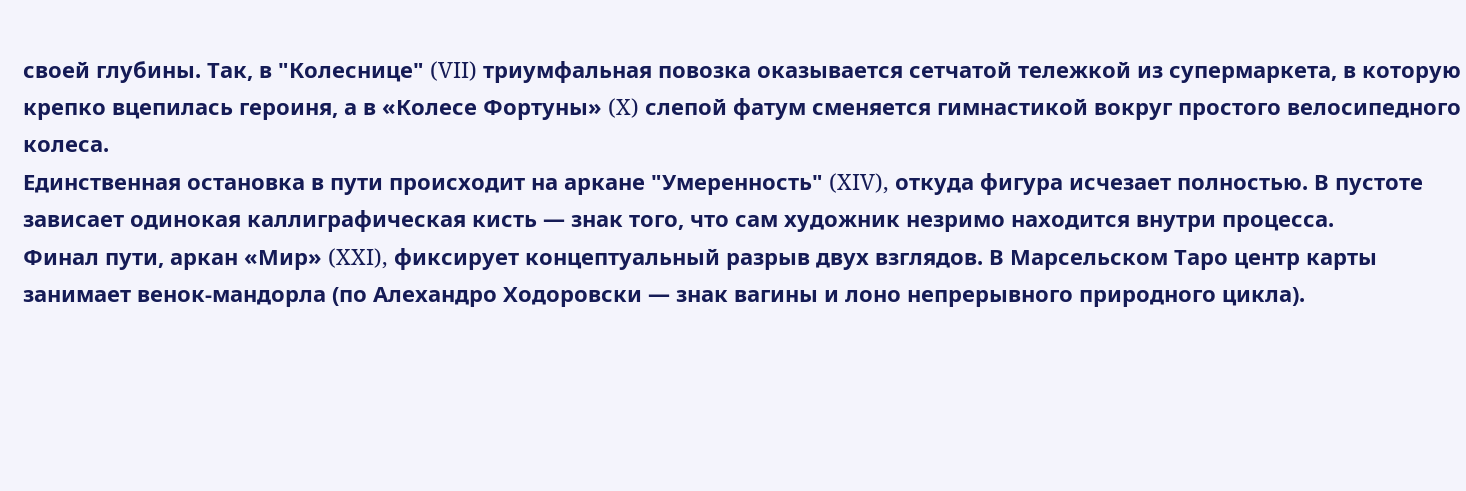своей глубины. Так, в "Колеснице" (VII) триумфальная повозка оказывается сетчатой тележкой из супермаркета, в которую крепко вцепилась героиня, а в «Колесе Фортуны» (X) слепой фатум сменяется гимнастикой вокруг простого велосипедного колеса.
Единственная остановка в пути происходит на аркане "Умеренность" (XIV), откуда фигура исчезает полностью. В пустоте зависает одинокая каллиграфическая кисть — знак того, что сам художник незримо находится внутри процесса.
Финал пути, аркан «Мир» (XXI), фиксирует концептуальный разрыв двух взглядов. В Марсельском Таро центр карты занимает венок-мандорла (по Алехандро Ходоровски — знак вагины и лоно непрерывного природного цикла).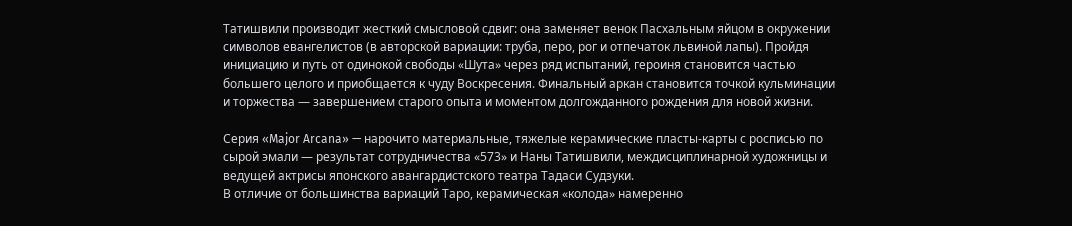Татишвили производит жесткий смысловой сдвиг: она заменяет венок Пасхальным яйцом в окружении символов евангелистов (в авторской вариации: труба, перо, рог и отпечаток львиной лапы). Пройдя инициацию и путь от одинокой свободы «Шута» через ряд испытаний, героиня становится частью большего целого и приобщается к чуду Воскресения. Финальный аркан становится точкой кульминации и торжества — завершением старого опыта и моментом долгожданного рождения для новой жизни.

Серия «Major Arcana» — нарочито материальные, тяжелые керамические пласты-карты с росписью по сырой эмали — результат сотрудничества «573» и Наны Татишвили, междисциплинарной художницы и ведущей актрисы японского авангардистского театра Тадаси Судзуки.
В отличие от большинства вариаций Таро, керамическая «колода» намеренно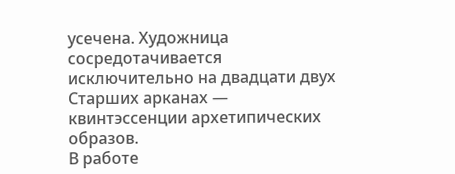усечена. Художница сосредотачивается исключительно на двадцати двух Старших арканах — квинтэссенции архетипических образов.
В работе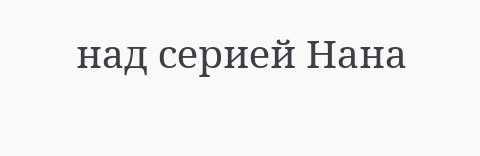над серией Нана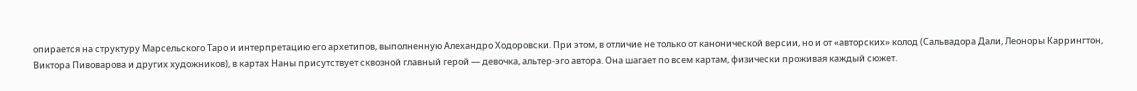опирается на структуру Марсельского Таро и интерпретацию его архетипов, выполненную Алехандро Ходоровски. При этом, в отличие не только от канонической версии, но и от «авторских» колод (Сальвадора Дали, Леоноры Каррингтон, Виктора Пивоварова и других художников), в картах Наны присутствует сквозной главный герой — девочка, альтер-эго автора. Она шагает по всем картам, физически проживая каждый сюжет.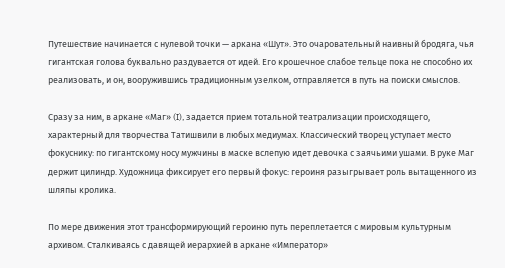Путешествие начинается с нулевой точки — аркана «Шут». Это очаровательный наивный бродяга, чья гигантская голова буквально раздувается от идей. Его крошечное слабое тельце пока не способно их реализовать, и он, вооружившись традиционным узелком, отправляется в путь на поиски смыслов.

Сразу за ним, в аркане «Маг» (I), задается прием тотальной театрализации происходящего, характерный для творчества Татишвили в любых медиумах. Классический творец уступает место фокуснику: по гигантскому носу мужчины в маске вслепую идет девочка с заячьими ушами. В руке Маг держит цилиндр. Художница фиксирует его первый фокус: героиня разыгрывает роль вытащенного из шляпы кролика.

По мере движения этот трансформирующий героиню путь переплетается с мировым культурным архивом. Сталкиваясь с давящей иерархией в аркане «Император»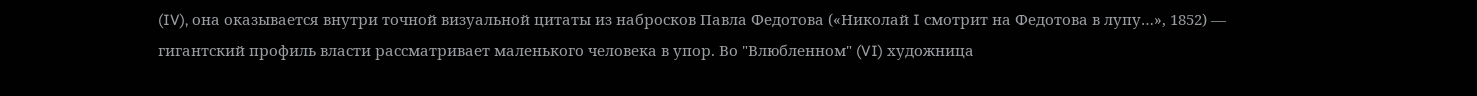(IV), она оказывается внутри точной визуальной цитаты из набросков Павла Федотова («Николай I смотрит на Федотова в лупу…», 1852) — гигантский профиль власти рассматривает маленького человека в упор. Во "Влюбленном" (VI) художница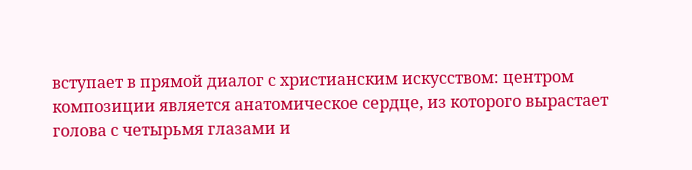вступает в прямой диалог с христианским искусством: центром композиции является анатомическое сердце, из которого вырастает голова с четырьмя глазами и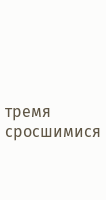тремя сросшимися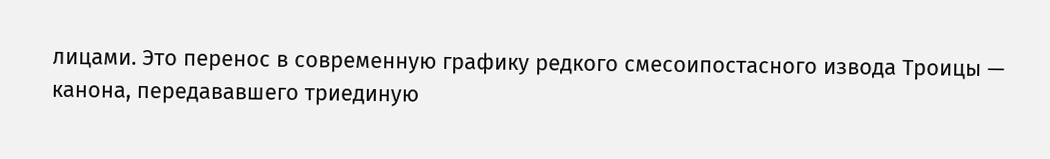лицами. Это перенос в современную графику редкого смесоипостасного извода Троицы — канона, передававшего триединую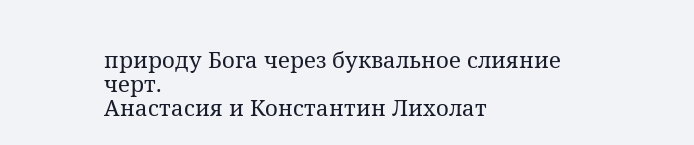природу Бога через буквальное слияние черт.
Анастасия и Константин Лихолат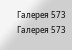Галерея 573
Галерея 573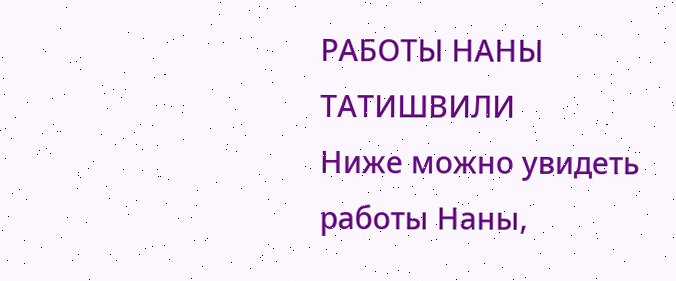РАБОТЫ НАНЫ ТАТИШВИЛИ
Ниже можно увидеть работы Наны,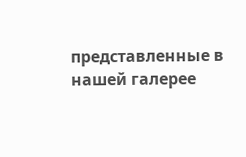представленные в нашей галерее